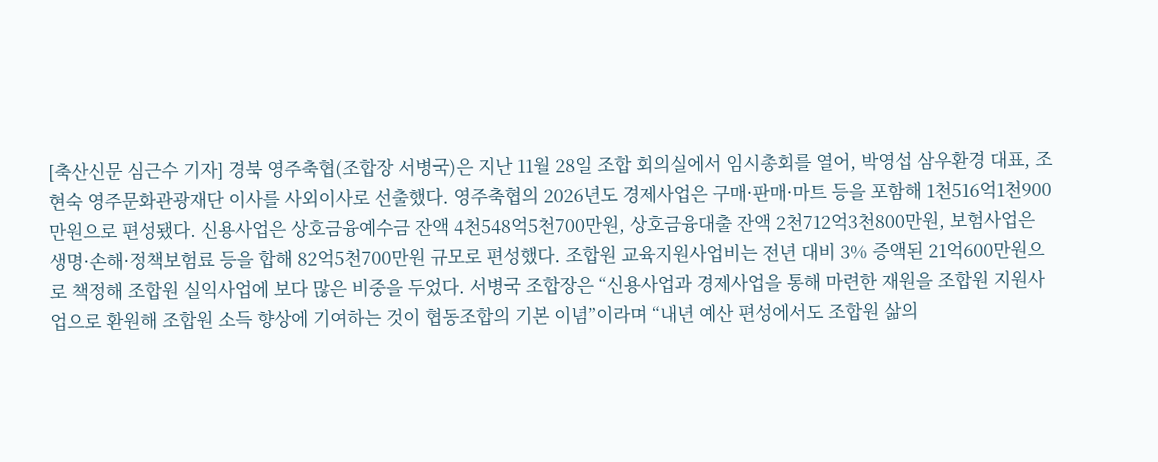[축산신문 심근수 기자] 경북 영주축협(조합장 서병국)은 지난 11월 28일 조합 회의실에서 임시총회를 열어, 박영섭 삼우환경 대표, 조현숙 영주문화관광재단 이사를 사외이사로 선출했다. 영주축협의 2026년도 경제사업은 구매·판매·마트 등을 포함해 1천516억1천900만원으로 편성됐다. 신용사업은 상호금융예수금 잔액 4천548억5천700만원, 상호금융대출 잔액 2천712억3천800만원, 보험사업은 생명·손해·정책보험료 등을 합해 82억5천700만원 규모로 편성했다. 조합원 교육지원사업비는 전년 대비 3% 증액된 21억600만원으로 책정해 조합원 실익사업에 보다 많은 비중을 두었다. 서병국 조합장은 “신용사업과 경제사업을 통해 마련한 재원을 조합원 지원사업으로 환원해 조합원 소득 향상에 기여하는 것이 협동조합의 기본 이념”이라며 “내년 예산 편성에서도 조합원 삶의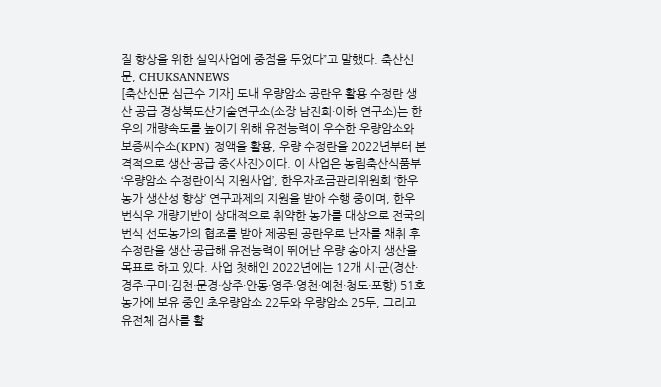질 향상을 위한 실익사업에 중점을 두었다”고 말했다. 축산신문, CHUKSANNEWS
[축산신문 심근수 기자] 도내 우량암소 공란우 활용 수정란 생산 공급 경상북도산기술연구소(소장 남진희·이하 연구소)는 한우의 개량속도를 높이기 위해 유전능력이 우수한 우량암소와 보증씨수소(KPN) 정액을 활용, 우량 수정란을 2022년부터 본격적으로 생산·공급 중<사진>이다. 이 사업은 농림축산식품부 ‘우량암소 수정란이식 지원사업’, 한우자조금관리위원회 ‘한우 농가 생산성 향상’ 연구과제의 지원을 받아 수행 중이며, 한우 번식우 개량기반이 상대적으로 취약한 농가를 대상으로 전국의 번식 선도농가의 협조를 받아 제공된 공란우로 난자를 채취 후 수정란을 생산·공급해 유전능력이 뛰어난 우량 송아지 생산을 목표로 하고 있다. 사업 첫해인 2022년에는 12개 시·군(경산·경주·구미·김천·문경·상주·안동·영주·영천·예천·청도·포항) 51호 농가에 보유 중인 초우량암소 22두와 우량암소 25두, 그리고 유전체 검사를 활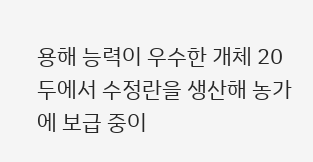용해 능력이 우수한 개체 20두에서 수정란을 생산해 농가에 보급 중이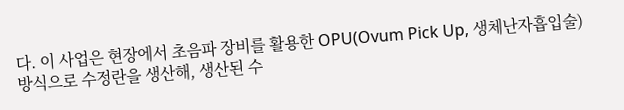다. 이 사업은 현장에서 초음파 장비를 활용한 OPU(Ovum Pick Up, 생체난자흡입술)방식으로 수정란을 생산해, 생산된 수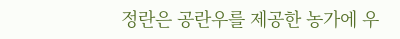정란은 공란우를 제공한 농가에 우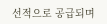선적으로 공급되며